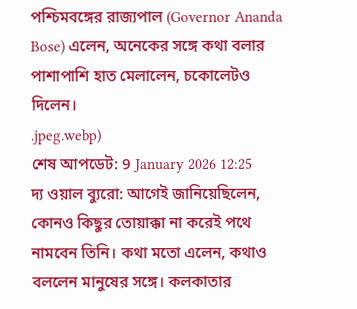পশ্চিমবঙ্গের রাজ্যপাল (Governor Ananda Bose) এলেন, অনেকের সঙ্গে কথা বলার পাশাপাশি হাত মেলালেন, চকোলেটও দিলেন।
.jpeg.webp)
শেষ আপডেট: 9 January 2026 12:25
দ্য ওয়াল ব্যুরো: আগেই জানিয়েছিলেন, কোনও কিছুর তোয়াক্কা না করেই পথে নামবেন তিনি। কথা মতো এলেন, কথাও বললেন মানুষের সঙ্গে। কলকাতার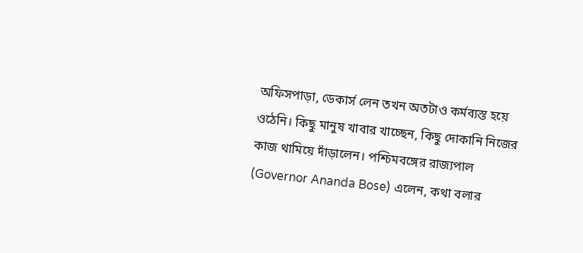অফিসপাড়া, ডেকার্স লেন তখন অতটাও কর্মব্যস্ত হয়ে ওঠেনি। কিছু মানুষ খাবার খাচ্ছেন, কিছু দোকানি নিজের কাজ থামিয়ে দাঁড়ালেন। পশ্চিমবঙ্গের রাজ্যপাল (Governor Ananda Bose) এলেন, কথা বলার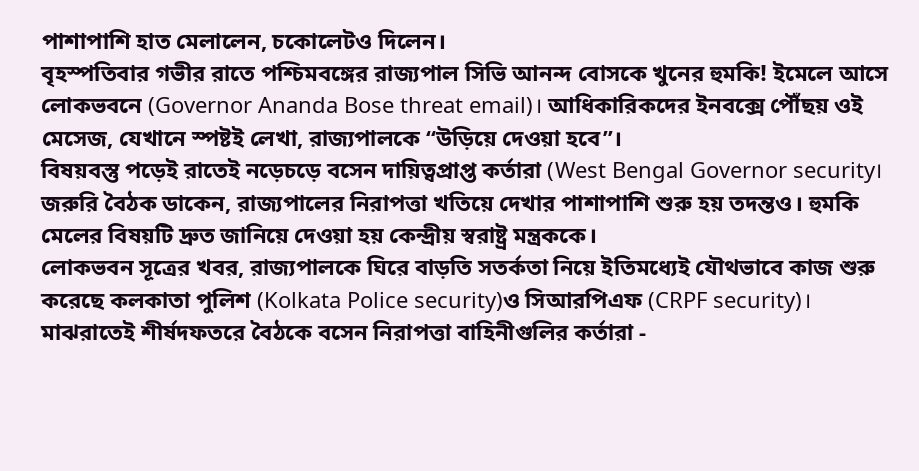পাশাপাশি হাত মেলালেন, চকোলেটও দিলেন।
বৃহস্পতিবার গভীর রাতে পশ্চিমবঙ্গের রাজ্যপাল সিভি আনন্দ বোসকে খুনের হুমকি! ইমেলে আসে লোকভবনে (Governor Ananda Bose threat email)। আধিকারিকদের ইনবক্সে পৌঁছয় ওই মেসেজ, যেখানে স্পষ্টই লেখা, রাজ্যপালকে “উড়িয়ে দেওয়া হবে”।
বিষয়বস্তু পড়েই রাতেই নড়েচড়ে বসেন দায়িত্বপ্রাপ্ত কর্তারা (West Bengal Governor security। জরুরি বৈঠক ডাকেন, রাজ্যপালের নিরাপত্তা খতিয়ে দেখার পাশাপাশি শুরু হয় তদন্তও। হুমকি মেলের বিষয়টি দ্রুত জানিয়ে দেওয়া হয় কেন্দ্রীয় স্বরাষ্ট্র মন্ত্রককে।
লোকভবন সূত্রের খবর, রাজ্যপালকে ঘিরে বাড়তি সতর্কতা নিয়ে ইতিমধ্যেই যৌথভাবে কাজ শুরু করেছে কলকাতা পুলিশ (Kolkata Police security)ও সিআরপিএফ (CRPF security)। মাঝরাতেই শীর্ষদফতরে বৈঠকে বসেন নিরাপত্তা বাহিনীগুলির কর্তারা -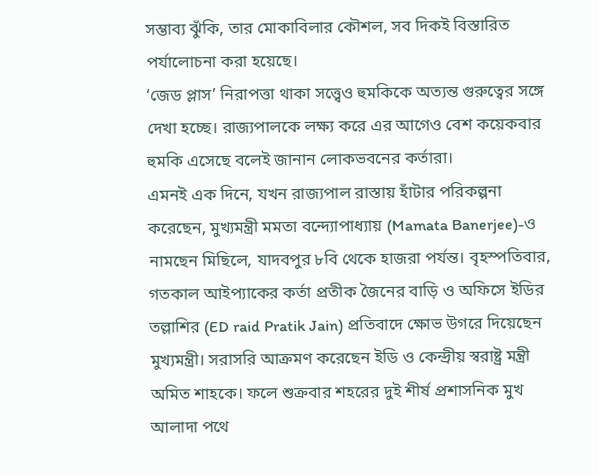সম্ভাব্য ঝুঁকি, তার মোকাবিলার কৌশল, সব দিকই বিস্তারিত পর্যালোচনা করা হয়েছে।
‘জেড প্লাস’ নিরাপত্তা থাকা সত্ত্বেও হুমকিকে অত্যন্ত গুরুত্বের সঙ্গে দেখা হচ্ছে। রাজ্যপালকে লক্ষ্য করে এর আগেও বেশ কয়েকবার হুমকি এসেছে বলেই জানান লোকভবনের কর্তারা।
এমনই এক দিনে, যখন রাজ্যপাল রাস্তায় হাঁটার পরিকল্পনা করেছেন, মুখ্যমন্ত্রী মমতা বন্দ্যোপাধ্যায় (Mamata Banerjee)-ও নামছেন মিছিলে, যাদবপুর ৮বি থেকে হাজরা পর্যন্ত। বৃহস্পতিবার, গতকাল আইপ্যাকের কর্তা প্রতীক জৈনের বাড়ি ও অফিসে ইডির তল্লাশির (ED raid Pratik Jain) প্রতিবাদে ক্ষোভ উগরে দিয়েছেন মুখ্যমন্ত্রী। সরাসরি আক্রমণ করেছেন ইডি ও কেন্দ্রীয় স্বরাষ্ট্র মন্ত্রী অমিত শাহকে। ফলে শুক্রবার শহরের দুই শীর্ষ প্রশাসনিক মুখ আলাদা পথে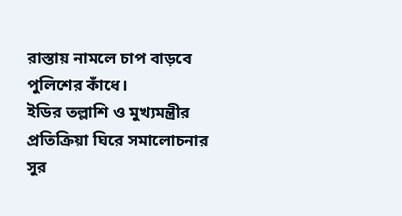রাস্তায় নামলে চাপ বাড়বে পুলিশের কাঁধে।
ইডির তল্লাশি ও মুখ্যমন্ত্রীর প্রতিক্রিয়া ঘিরে সমালোচনার সুর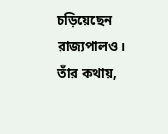চড়িয়েছেন রাজ্যপালও। তাঁর কথায়,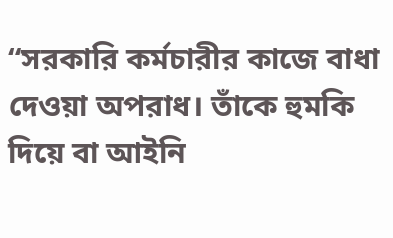“সরকারি কর্মচারীর কাজে বাধা দেওয়া অপরাধ। তাঁকে হুমকি দিয়ে বা আইনি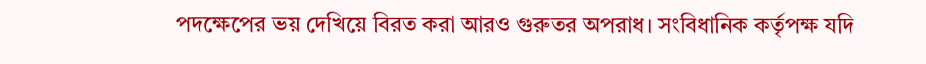পদক্ষেপের ভয় দেখিয়ে বিরত করা আরও গুরুতর অপরাধ। সংবিধানিক কর্তৃপক্ষ যদি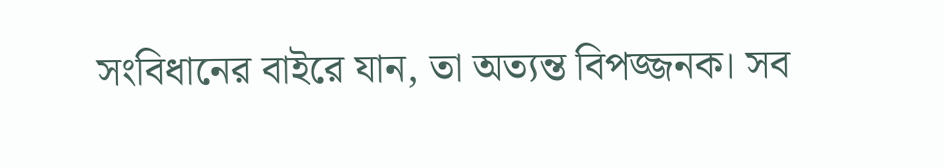সংবিধানের বাইরে যান, তা অত্যন্ত বিপজ্জনক। সব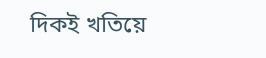দিকই খতিয়ে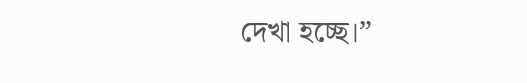দেখা হচ্ছে।”